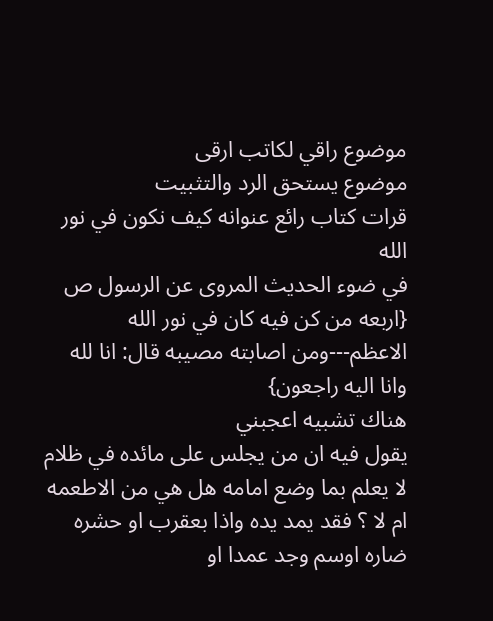موضوع راقي لكاتب ارقى
موضوع يستحق الرد والتثبيت
قرات كتاب رائع عنوانه كيف نكون في نور الله
في ضوء الحديث المروى عن الرسول ص
{اربعه من كن فيه كان في نور الله الاعظم---ومن اصابته مصيبه قال: انا لله وانا اليه راجعون}
هناك تشبيه اعجبني
يقول فيه ان من يجلس على مائده في ظلام لا يعلم بما وضع امامه هل هي من الاطعمه ام لا ؟ فقد يمد يده واذا بعقرب او حشره ضاره اوسم وجد عمدا او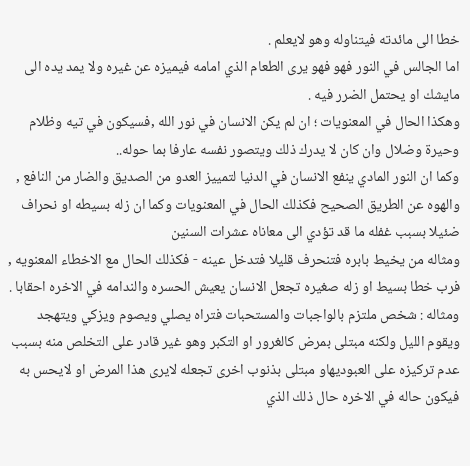خطا الى مائدته فيتناوله وهو لايعلم .
اما الجالس في النور فهو فهو يرى الطعام الذي امامه فيميزه عن غيره ولا يمد يده الى مايشك او يحتمل الضرر فيه .
وهكذا الحال في المعنويات ؛ ان لم يكن الانسان في نور الله ,فسيكون في تيه وظلام وحيرة وضلال وان كان لا يدرك ذلك ويتصور نفسه عارفا بما حوله..
وكما ان النور المادي ينفع الانسان في الدنيا لتمييز العدو من الصديق والضار من النافع , والهوه عن الطريق الصحيح فكذلك الحال في المعنويات وكما ان زله بسيطه او نحراف ضئيلا بسبب غفله ما قد تؤدي الى معاناه عشرات السنين
ومثاله من يخيط بابره فتنحرف قليلا فتدخل عينه - فكذلك الحال مع الاخطاء المعنويه , فرب خطا بسيط او زله صغيره تجعل الانسان يعيش الحسره والندامه في الاخره احقابا .
ومثاله : شخص ملتزم بالواجبات والمستحبات فتراه يصلي ويصوم ويزكي ويتهجد ويقوم الليل ولكنه مبتلى بمرض كالغرور او التكبر وهو غير قادر على التخلص منه بسبب عدم تركيزه على العبوديهاو مبتلى بذنوب اخرى تجعله لايرى هذا المرض او لايحس به فيكون حاله في الاخره حال ذلك الذي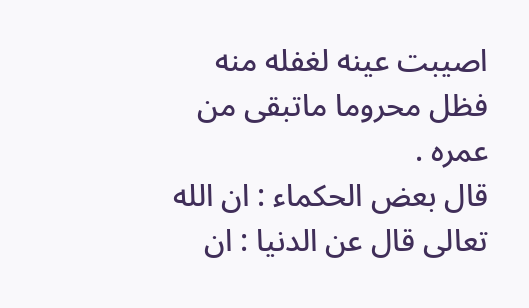اصيبت عينه لغفله منه فظل محروما ماتبقى من عمره .
قال بعض الحكماء : ان الله تعالى قال عن الدنيا : ان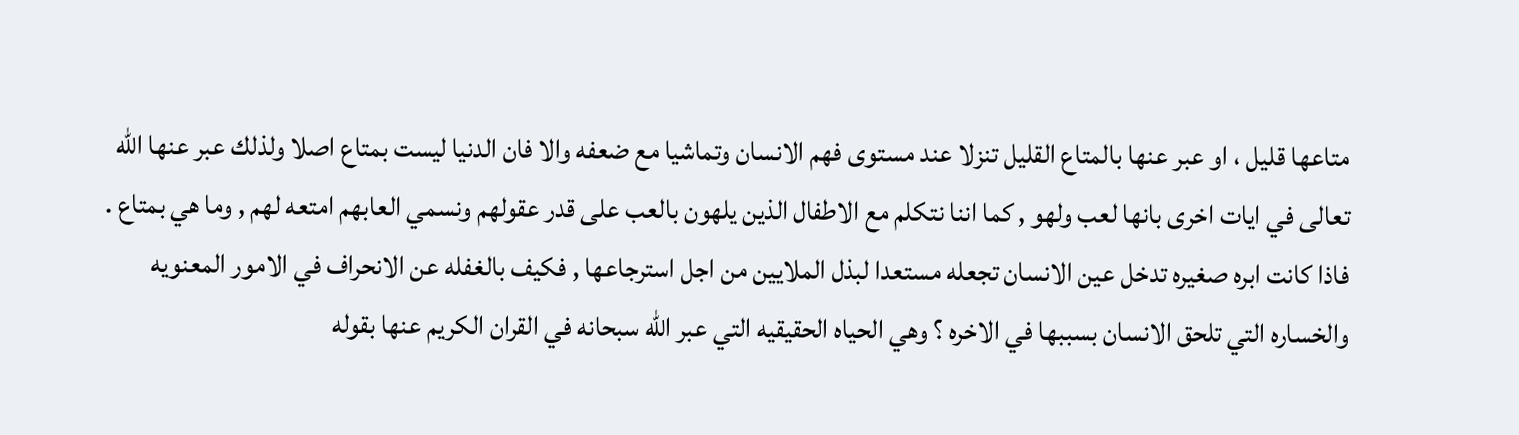متاعها قليل ، او عبر عنها بالمتاع القليل تنزلا عند مستوى فهم الانسان وتماشيا مع ضعفه والا فان الدنيا ليست بمتاع اصلا ولذلك عبر عنها الله تعالى في ايات اخرى بانها لعب ولهو , كما اننا نتكلم مع الاطفال الذين يلهون بالعب على قدر عقولهم ونسمي العابهم امتعه لهم , وما هي بمتاع .
فاذا كانت ابره صغيره تدخل عين الانسان تجعله مستعدا لبذل الملايين من اجل استرجاعها , فكيف بالغفله عن الانحراف في الامور المعنويه والخساره التي تلحق الانسان بسببها في الاخره ؟ وهي الحياه الحقيقيه التي عبر الله سبحانه في القران الكريم عنها بقوله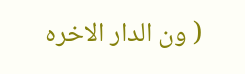( ون الدار الاخره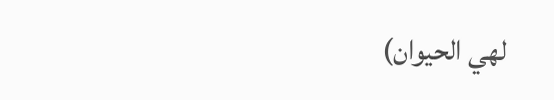لهي الحيوان)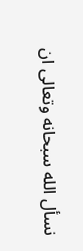نسأل الله سبحانه وتعالى ان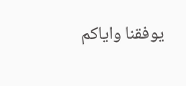يوفقنا واياكم